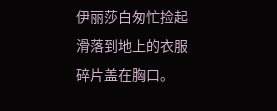伊丽莎白匆忙捡起滑落到地上的衣服碎片盖在胸口。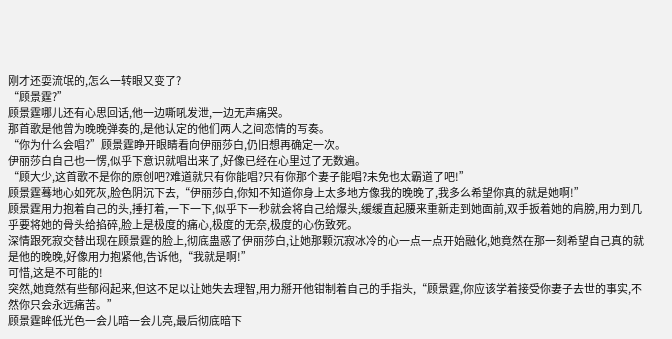刚才还耍流氓的,怎么一转眼又变了?
“顾景霆?”
顾景霆哪儿还有心思回话,他一边嘶吼发泄,一边无声痛哭。
那首歌是他曾为晚晚弹奏的,是他认定的他们两人之间恋情的写奏。
“你为什么会唱?”顾景霆睁开眼睛看向伊丽莎白,仍旧想再确定一次。
伊丽莎白自己也一愣,似乎下意识就唱出来了,好像已经在心里过了无数遍。
“顾大少,这首歌不是你的原创吧?难道就只有你能唱?只有你那个妻子能唱?未免也太霸道了吧!”
顾景霆蓦地心如死灰,脸色阴沉下去,“伊丽莎白,你知不知道你身上太多地方像我的晚晚了,我多么希望你真的就是她啊!”
顾景霆用力抱着自己的头,捶打着,一下一下,似乎下一秒就会将自己给爆头,缓缓直起腰来重新走到她面前,双手扳着她的肩膀,用力到几乎要将她的骨头给掐碎,脸上是极度的痛心,极度的无奈,极度的心伤致死。
深情跟死寂交替出现在顾景霆的脸上,彻底蛊惑了伊丽莎白,让她那颗沉寂冰冷的心一点一点开始融化,她竟然在那一刻希望自己真的就是他的晚晚,好像用力抱紧他,告诉他,“我就是啊!”
可惜,这是不可能的!
突然,她竟然有些郁闷起来,但这不足以让她失去理智,用力掰开他钳制着自己的手指头,“顾景霆,你应该学着接受你妻子去世的事实,不然你只会永远痛苦。”
顾景霆眸低光色一会儿暗一会儿亮,最后彻底暗下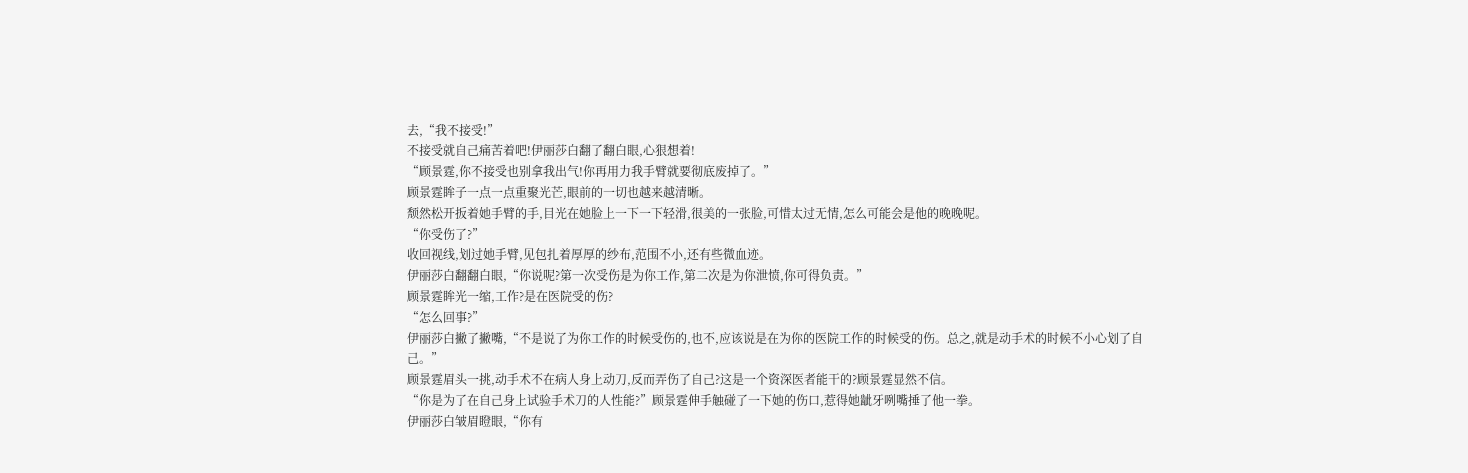去,“我不接受!”
不接受就自己痛苦着吧!伊丽莎白翻了翻白眼,心狠想着!
“顾景霆,你不接受也别拿我出气!你再用力我手臂就要彻底废掉了。”
顾景霆眸子一点一点重聚光芒,眼前的一切也越来越清晰。
颓然松开扳着她手臂的手,目光在她脸上一下一下轻滑,很美的一张脸,可惜太过无情,怎么可能会是他的晚晚呢。
“你受伤了?”
收回视线,划过她手臂,见包扎着厚厚的纱布,范围不小,还有些微血迹。
伊丽莎白翻翻白眼,“你说呢?第一次受伤是为你工作,第二次是为你泄愤,你可得负责。”
顾景霆眸光一缩,工作?是在医院受的伤?
“怎么回事?”
伊丽莎白撇了撇嘴,“不是说了为你工作的时候受伤的,也不,应该说是在为你的医院工作的时候受的伤。总之,就是动手术的时候不小心划了自己。”
顾景霆眉头一挑,动手术不在病人身上动刀,反而弄伤了自己?这是一个资深医者能干的?顾景霆显然不信。
“你是为了在自己身上试验手术刀的人性能?”顾景霆伸手触碰了一下她的伤口,惹得她龇牙咧嘴捶了他一拳。
伊丽莎白皱眉瞪眼,“你有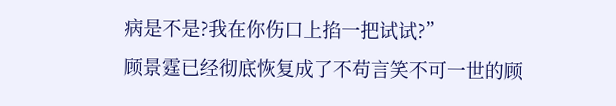病是不是?我在你伤口上掐一把试试?”
顾景霆已经彻底恢复成了不苟言笑不可一世的顾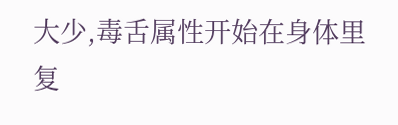大少,毒舌属性开始在身体里复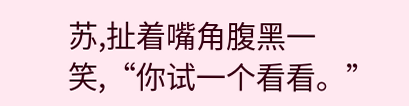苏,扯着嘴角腹黑一笑,“你试一个看看。”